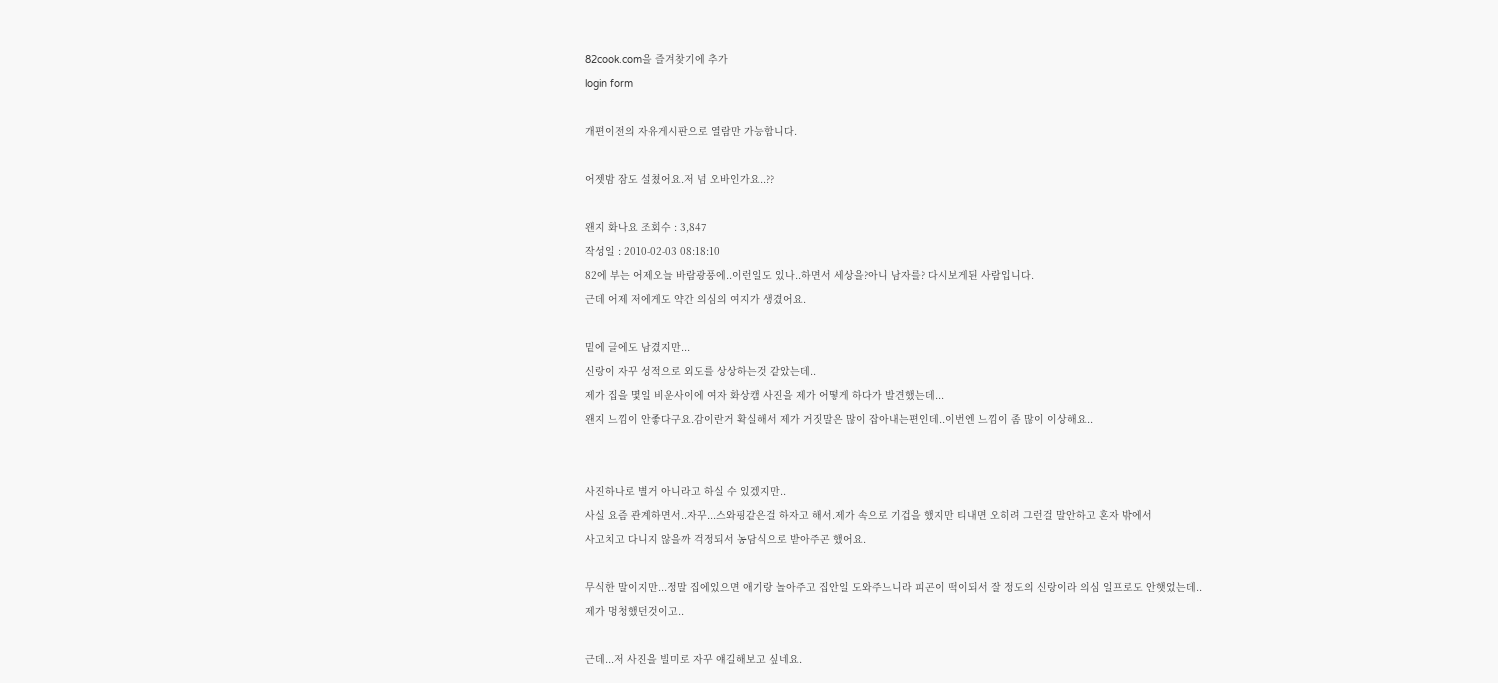82cook.com을 즐겨찾기에 추가
login form

개편이전의 자유게시판으로 열람만 가능합니다.

어젯밤 잠도 설쳤어요.저 넘 오바인가요..??

왠지 화나요 조회수 : 3,847
작성일 : 2010-02-03 08:18:10
82에 부는 어제오늘 바람광풍에..이런일도 있나..하면서 세상을?아니 남자를? 다시보게된 사람입니다.
근데 어제 저에게도 약간 의심의 여지가 생겼어요.

밑에 글에도 남겼지만...
신랑이 자꾸 성적으로 외도를 상상하는것 같았는데..
제가 집을 몇일 비운사이에 여자 화상캠 사진을 제가 어떻게 하다가 발견했는데...
왠지 느낌이 안좋다구요.감이란거 확실해서 제가 거짓말은 많이 잡아내는편인데..이번엔 느낌이 좀 많이 이상해요..


사진하나로 별거 아니라고 하실 수 있겠지만..
사실 요즘 관계하면서..자꾸...스와핑같은걸 하자고 해서.제가 속으로 기겁을 했지만 티내면 오히려 그런걸 말안하고 혼자 밖에서
사고치고 다니지 않을까 걱정되서 농담식으로 받아주곤 했어요.

무식한 말이지만...정말 집에있으면 애기랑 놀아주고 집안일 도와주느니라 피곤이 떡이되서 잘 정도의 신랑이라 의심 일프로도 안햇었는데..
제가 멍청했던것이고..

근데...저 사진을 빌미로 자꾸 얘길해보고 싶네요.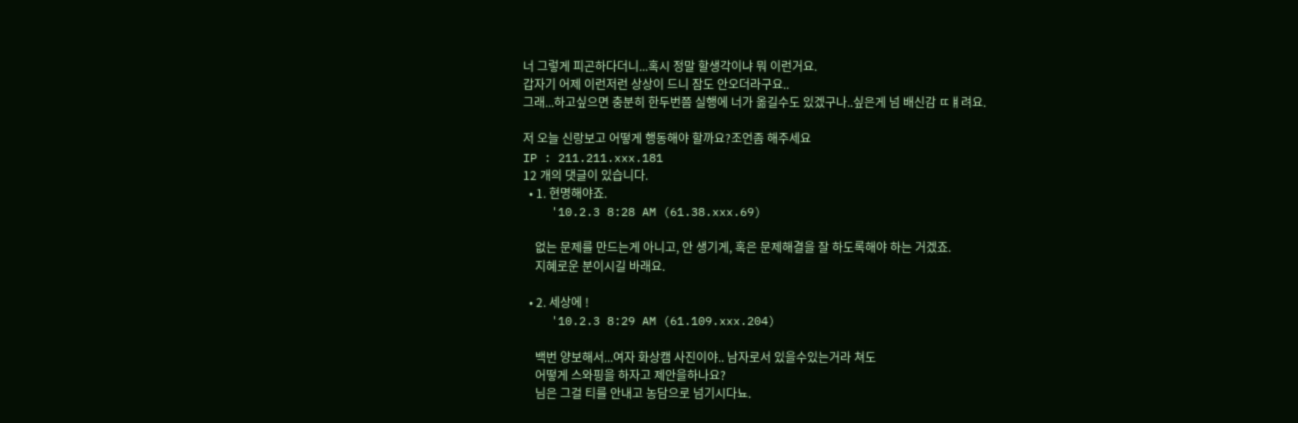너 그렇게 피곤하다더니...혹시 정말 할생각이냐 뭐 이런거요.
갑자기 어제 이런저런 상상이 드니 잠도 안오더라구요..
그래...하고싶으면 충분히 한두번쯤 실행에 너가 옮길수도 있겠구나..싶은게 넘 배신감 ㄸㅒ려요.

저 오늘 신랑보고 어떻게 행동해야 할까요?조언좀 해주세요
IP : 211.211.xxx.181
12 개의 댓글이 있습니다.
  • 1. 현명해야죠.
    '10.2.3 8:28 AM (61.38.xxx.69)

    없는 문제를 만드는게 아니고, 안 생기게, 혹은 문제해결을 잘 하도록해야 하는 거겠죠.
    지혜로운 분이시길 바래요.

  • 2. 세상에 !
    '10.2.3 8:29 AM (61.109.xxx.204)

    백번 양보해서...여자 화상캠 사진이야.. 남자로서 있을수있는거라 쳐도
    어떻게 스와핑을 하자고 제안을하나요?
    님은 그걸 티를 안내고 농담으로 넘기시다뇨.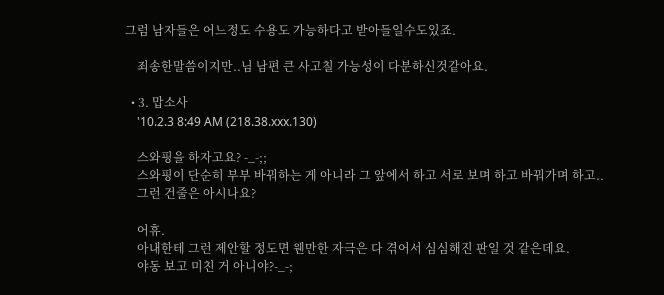그럼 남자들은 어느정도 수용도 가능하다고 받아들일수도있죠.

    죄송한말씀이지만..님 남편 큰 사고칠 가능성이 다분하신것같아요.

  • 3. 맙소사
    '10.2.3 8:49 AM (218.38.xxx.130)

    스와핑을 하자고요? -_-;;
    스와핑이 단순히 부부 바꿔하는 게 아니라 그 앞에서 하고 서로 보며 하고 바꿔가며 하고..
    그런 건줄은 아시나요?

    어휴.
    아내한테 그런 제안할 정도면 웬만한 자극은 다 겪어서 심심해진 판일 것 같은데요.
    야동 보고 미친 거 아니야?-_-;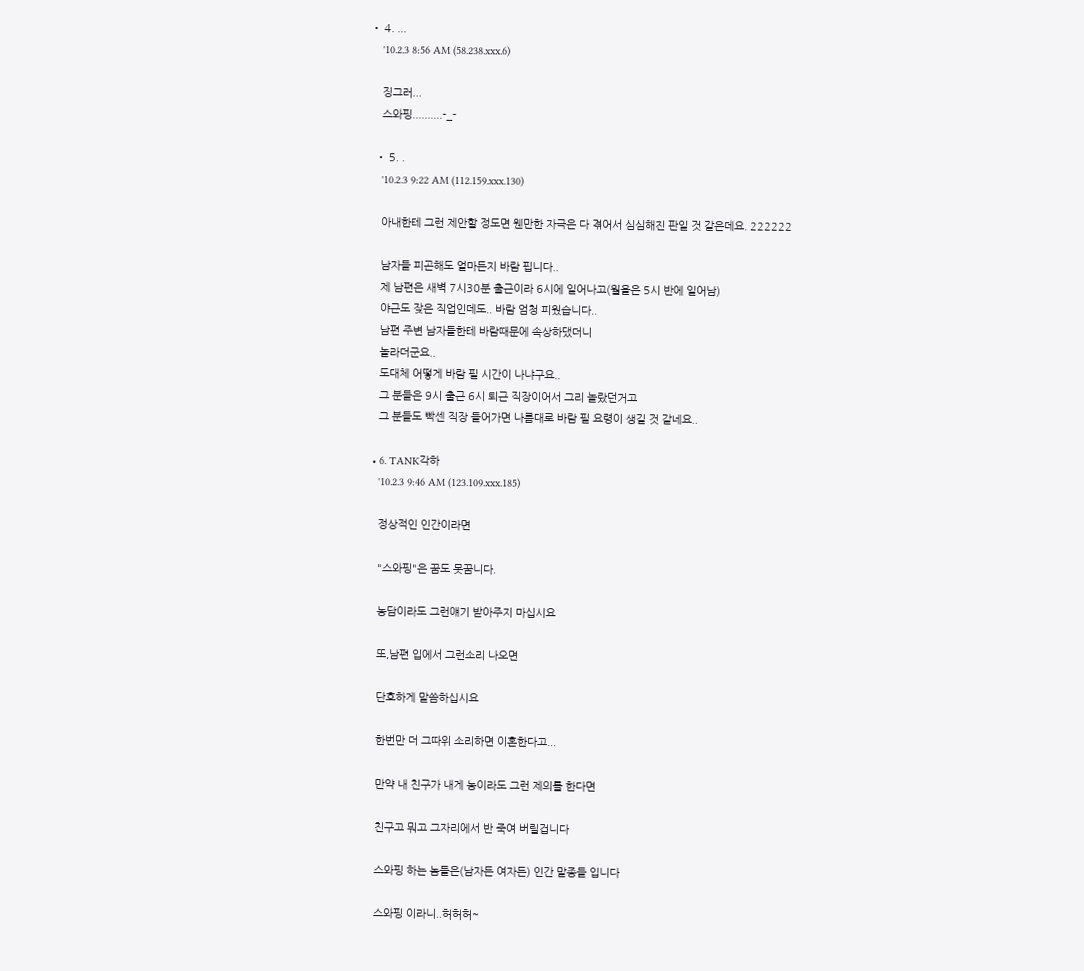• 4. ...
    '10.2.3 8:56 AM (58.238.xxx.6)

    징그러...
    스와핑..........-_-

  • 5. .
    '10.2.3 9:22 AM (112.159.xxx.130)

    아내한테 그런 제안할 정도면 웬만한 자극은 다 겪어서 심심해진 판일 것 같은데요. 222222

    남자들 피곤해도 얼마든지 바람 핍니다..
    제 남편은 새벽 7시30분 출근이라 6시에 일어나고(월욜은 5시 반에 일어남)
    야근도 잦은 직업인데도.. 바람 엄청 피웠습니다..
    남편 주변 남자들한테 바람때문에 속상하댔더니
    놀라더군요..
    도대체 어떻게 바람 필 시간이 나냐구요..
    그 분들은 9시 출근 6시 퇴근 직장이어서 그리 놀랐던거고
    그 분들도 빡센 직장 들어가면 나름대로 바람 필 요령이 생길 것 같네요..

  • 6. TANK각하
    '10.2.3 9:46 AM (123.109.xxx.185)

    정상적인 인간이라면

    "스와핑"은 꿈도 못꿈니다.

    농담이라도 그런얘기 받아주지 마십시요

    또,남편 입에서 그런소리 나오면

    단호하게 말씀하십시요

    한번만 더 그따위 소리하면 이혼한다고...

    만약 내 친구가 내게 농이라도 그런 제의를 한다면

    친구고 뭐고 그자리에서 반 죽여 버릴겁니다

    스와핑 하는 놈들은(남자든 여자든) 인간 말종들 입니다

    스와핑 이라니..허허허~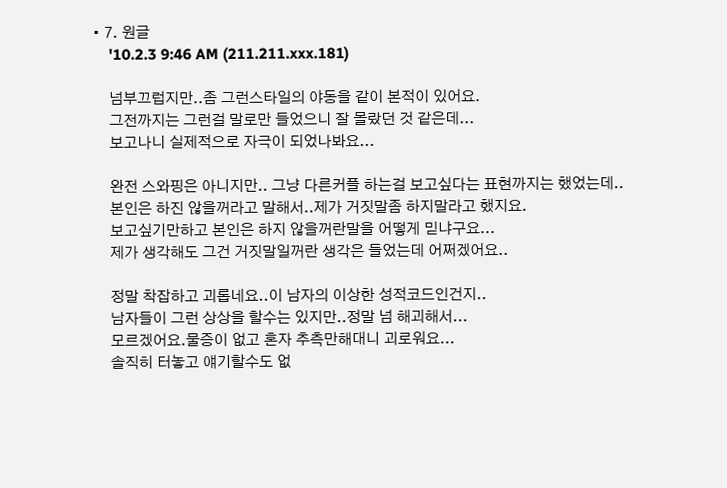• 7. 원글
    '10.2.3 9:46 AM (211.211.xxx.181)

    넘부끄럽지만..좀 그런스타일의 야동을 같이 본적이 있어요.
    그전까지는 그런걸 말로만 들었으니 잘 몰랐던 것 같은데...
    보고나니 실제적으로 자극이 되었나봐요...

    완전 스와핑은 아니지만.. 그냥 다른커플 하는걸 보고싶다는 표현까지는 했었는데..
    본인은 하진 않을꺼라고 말해서..제가 거짓말좀 하지말라고 했지요.
    보고싶기만하고 본인은 하지 않을꺼란말을 어떻게 믿냐구요...
    제가 생각해도 그건 거짓말일꺼란 생각은 들었는데 어쩌겠어요..

    정말 착잡하고 괴롭네요..이 남자의 이상한 성적코드인건지..
    남자들이 그런 상상을 할수는 있지만..정말 넘 해괴해서...
    모르겠어요.물증이 없고 혼자 추측만해대니 괴로워요...
    솔직히 터놓고 얘기할수도 없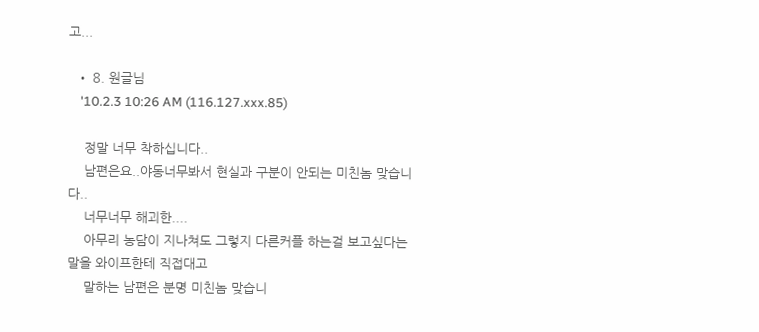고...

  • 8. 원글님
    '10.2.3 10:26 AM (116.127.xxx.85)

    정말 너무 착하십니다..
    남편은요..야동너무봐서 현실과 구분이 안되는 미친놈 맞습니다..
    너무너무 해괴한....
    아무리 농담이 지나쳐도 그렇지 다른커플 하는걸 보고싶다는 말을 와이프한테 직접대고
    말하는 남편은 분명 미친놈 맞습니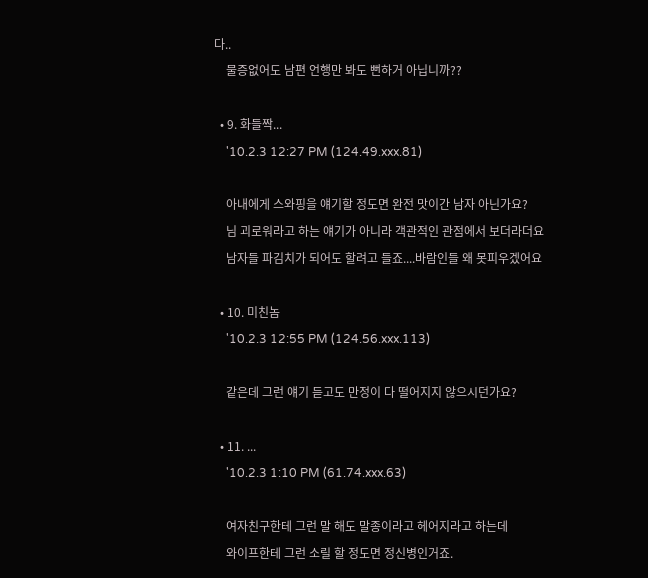다..
    물증없어도 남편 언행만 봐도 뻔하거 아닙니까??

  • 9. 화들짝...
    '10.2.3 12:27 PM (124.49.xxx.81)

    아내에게 스와핑을 얘기할 정도면 완전 맛이간 남자 아닌가요?
    님 괴로워라고 하는 얘기가 아니라 객관적인 관점에서 보더라더요
    남자들 파김치가 되어도 할려고 들죠....바람인들 왜 못피우겠어요

  • 10. 미친놈
    '10.2.3 12:55 PM (124.56.xxx.113)

    같은데 그런 얘기 듣고도 만정이 다 떨어지지 않으시던가요?

  • 11. ...
    '10.2.3 1:10 PM (61.74.xxx.63)

    여자친구한테 그런 말 해도 말종이라고 헤어지라고 하는데
    와이프한테 그런 소릴 할 정도면 정신병인거죠.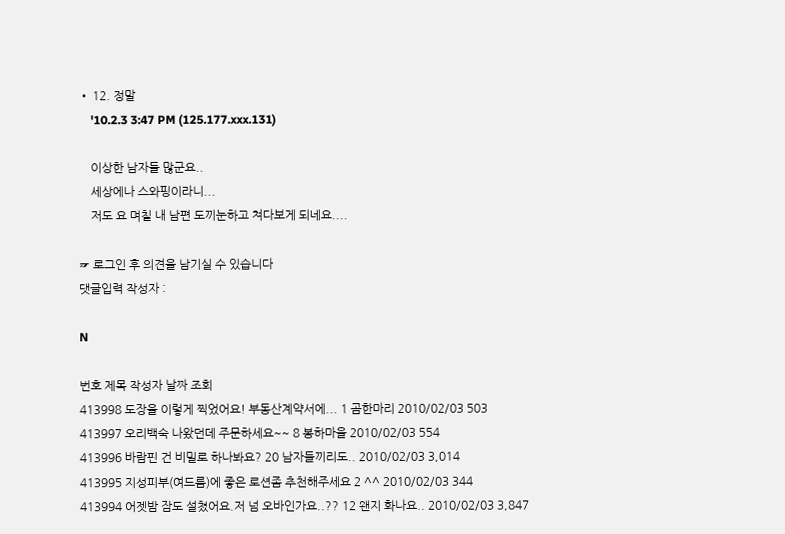• 12. 정말
    '10.2.3 3:47 PM (125.177.xxx.131)

    이상한 남자들 많군요..
    세상에나 스와핑이라니...
    저도 요 며칠 내 남편 도끼눈하고 쳐다보게 되네요....

☞ 로그인 후 의견을 남기실 수 있습니다
댓글입력 작성자 :

N

번호 제목 작성자 날짜 조회
413998 도장을 이렇게 찍었어요! 부동산계약서에... 1 곰한마리 2010/02/03 503
413997 오리백숙 나왔던데 주문하세요~~ 8 봉하마을 2010/02/03 554
413996 바람핀 건 비밀로 하나봐요? 20 남자들끼리도.. 2010/02/03 3,014
413995 지성피부(여드름)에 좋은 로션좀 추천해주세요 2 ^^ 2010/02/03 344
413994 어젯밤 잠도 설쳤어요.저 넘 오바인가요..?? 12 왠지 화나요.. 2010/02/03 3,847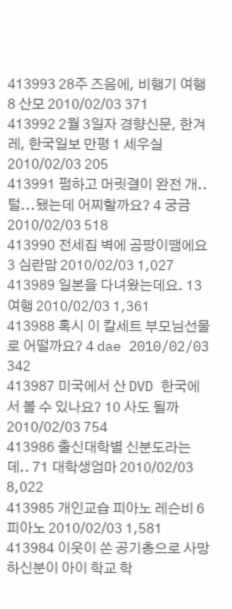413993 28주 즈음에, 비행기 여행 8 산모 2010/02/03 371
413992 2월 3일자 경향신문, 한겨레, 한국일보 만평 1 세우실 2010/02/03 205
413991 펌하고 머릿결이 완전 개..털...됐는데 어찌할까요? 4 궁금 2010/02/03 518
413990 전세집 벽에 곰팡이땜에요 3 심란맘 2010/02/03 1,027
413989 일본을 다녀왔는데요. 13 여행 2010/02/03 1,361
413988 혹시 이 칼세트 부모님선물로 어떨까요? 4 dae 2010/02/03 342
413987 미국에서 산 DVD 한국에서 볼 수 있나요? 10 사도 될까 2010/02/03 754
413986 출신대학별 신분도라는데.. 71 대학생엄마 2010/02/03 8,022
413985 개인교습 피아노 레슨비 6 피아노 2010/02/03 1,581
413984 이웃이 쏜 공기총으로 사망하신분이 아이 학교 학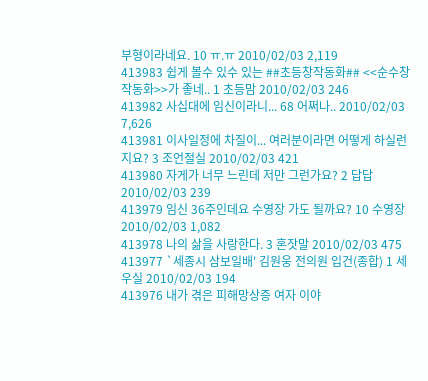부형이라네요. 10 ㅠ.ㅠ 2010/02/03 2,119
413983 쉽게 볼수 있수 있는 ##초등창작동화## <<순수창작동화>>가 좋네.. 1 초등맘 2010/02/03 246
413982 사십대에 임신이라니... 68 어쩌나.. 2010/02/03 7,626
413981 이사일정에 차질이... 여러분이라면 어떻게 하실런지요? 3 조언절실 2010/02/03 421
413980 자게가 너무 느린데 저만 그런가요? 2 답답 2010/02/03 239
413979 임신 36주인데요 수영장 가도 될까요? 10 수영장 2010/02/03 1,082
413978 나의 삶을 사랑한다. 3 혼잣말 2010/02/03 475
413977 `세종시 삼보일배' 김원웅 전의원 입건(종합) 1 세우실 2010/02/03 194
413976 내가 겪은 피해망상증 여자 이야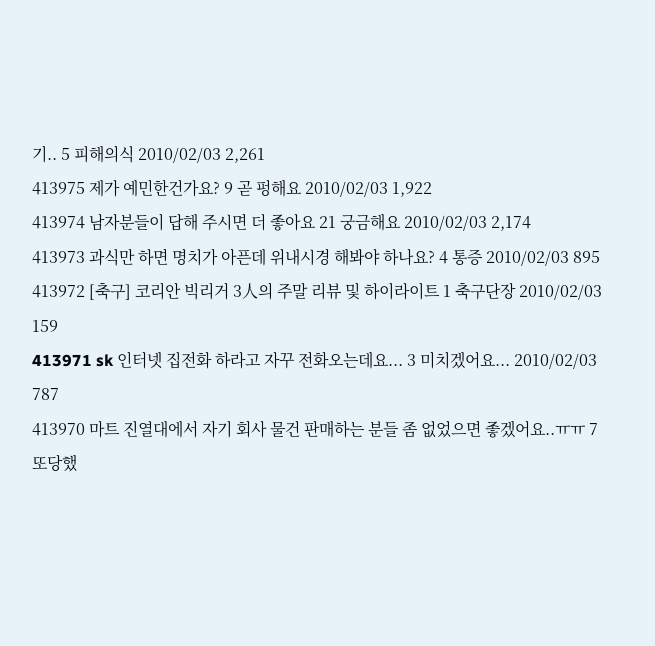기.. 5 피해의식 2010/02/03 2,261
413975 제가 예민한건가요? 9 곧 펑해요 2010/02/03 1,922
413974 남자분들이 답해 주시면 더 좋아요 21 궁금해요 2010/02/03 2,174
413973 과식만 하면 명치가 아픈데 위내시경 해봐야 하나요? 4 통증 2010/02/03 895
413972 [축구] 코리안 빅리거 3人의 주말 리뷰 및 하이라이트 1 축구단장 2010/02/03 159
413971 sk 인터넷 집전화 하라고 자꾸 전화오는데요... 3 미치겠어요... 2010/02/03 787
413970 마트 진열대에서 자기 회사 물건 판매하는 분들 좀 없었으면 좋겠어요..ㅠㅠ 7 또당했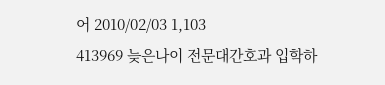어 2010/02/03 1,103
413969 늦은나이 전문대간호과 입학하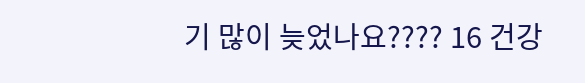기 많이 늦었나요???? 16 건강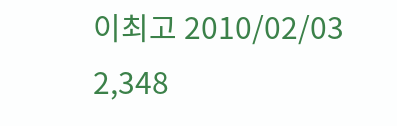이최고 2010/02/03 2,348